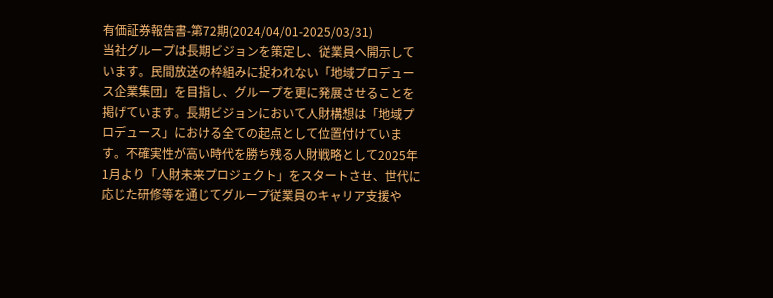有価証券報告書-第72期(2024/04/01-2025/03/31)
当社グループは長期ビジョンを策定し、従業員へ開示しています。民間放送の枠組みに捉われない「地域プロデュース企業集団」を目指し、グループを更に発展させることを掲げています。長期ビジョンにおいて人財構想は「地域プロデュース」における全ての起点として位置付けています。不確実性が高い時代を勝ち残る人財戦略として2025年1月より「人財未来プロジェクト」をスタートさせ、世代に応じた研修等を通じてグループ従業員のキャリア支援や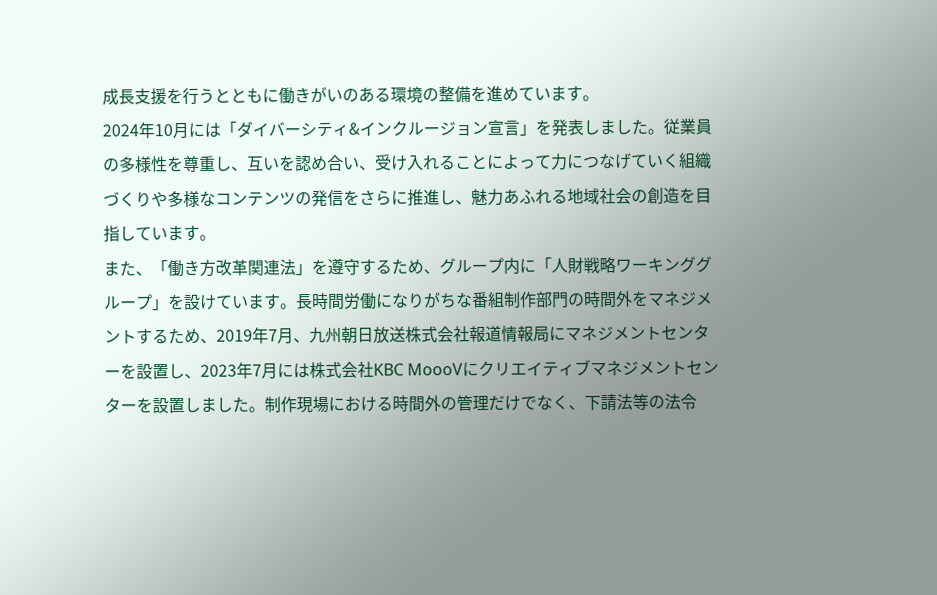成長支援を行うとともに働きがいのある環境の整備を進めています。
2024年10月には「ダイバーシティ&インクルージョン宣言」を発表しました。従業員の多様性を尊重し、互いを認め合い、受け入れることによって力につなげていく組織づくりや多様なコンテンツの発信をさらに推進し、魅力あふれる地域社会の創造を目指しています。
また、「働き方改革関連法」を遵守するため、グループ内に「人財戦略ワーキンググループ」を設けています。長時間労働になりがちな番組制作部門の時間外をマネジメントするため、2019年7月、九州朝日放送株式会社報道情報局にマネジメントセンターを設置し、2023年7月には株式会社KBC MoooVにクリエイティブマネジメントセンターを設置しました。制作現場における時間外の管理だけでなく、下請法等の法令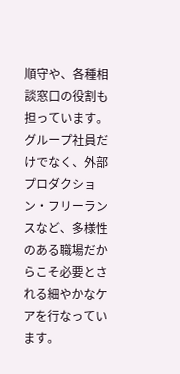順守や、各種相談窓口の役割も担っています。グループ社員だけでなく、外部プロダクション・フリーランスなど、多様性のある職場だからこそ必要とされる細やかなケアを行なっています。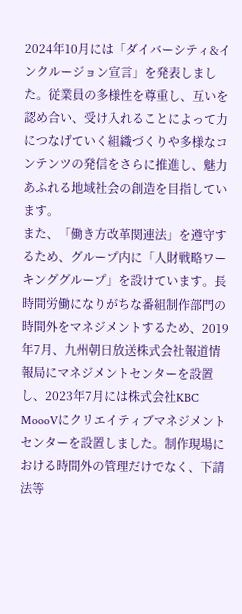2024年10月には「ダイバーシティ&インクルージョン宣言」を発表しました。従業員の多様性を尊重し、互いを認め合い、受け入れることによって力につなげていく組織づくりや多様なコンテンツの発信をさらに推進し、魅力あふれる地域社会の創造を目指しています。
また、「働き方改革関連法」を遵守するため、グループ内に「人財戦略ワーキンググループ」を設けています。長時間労働になりがちな番組制作部門の時間外をマネジメントするため、2019年7月、九州朝日放送株式会社報道情報局にマネジメントセンターを設置し、2023年7月には株式会社KBC MoooVにクリエイティブマネジメントセンターを設置しました。制作現場における時間外の管理だけでなく、下請法等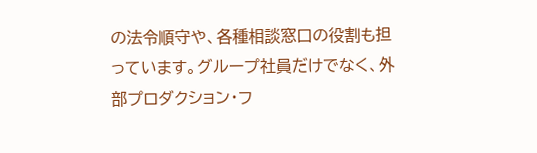の法令順守や、各種相談窓口の役割も担っています。グループ社員だけでなく、外部プロダクション・フ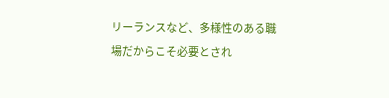リーランスなど、多様性のある職場だからこそ必要とされ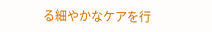る細やかなケアを行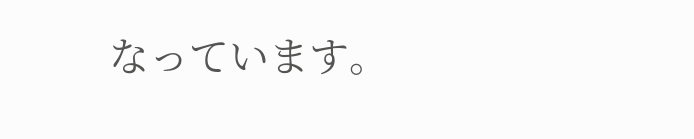なっています。